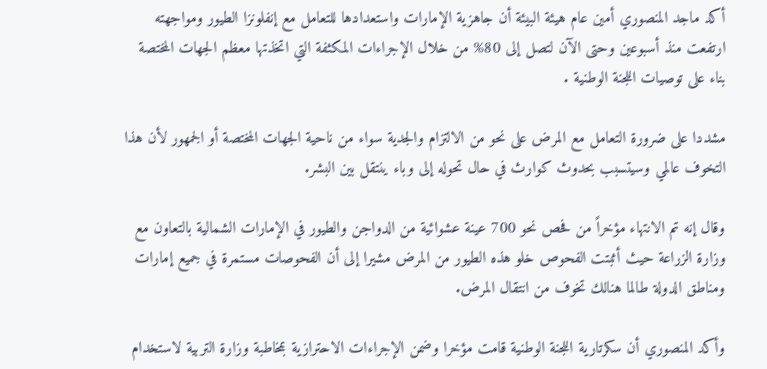أكد ماجد المنصوري أمين عام هيئة البيئة أن جاهزية الإمارات واستعدادها للتعامل مع إنفلونزا الطيور ومواجهته ارتفعت منذ أسبوعين وحتى الآن لتصل إلى 80% من خلال الإجراءات المكثفة التي اتخذتها معظم الجهات المختصة بناء على توصيات اللجنة الوطنية .

مشددا على ضرورة التعامل مع المرض على نحو من الالتزام والجدية سواء من ناحية الجهات المختصة أو الجمهور لأن هذا التخوف عالمي وسيتسبب بحدوث كوارث في حال تحوله إلى وباء ينتقل بين البشر.

وقال إنه تم الانتهاء مؤخراً من فحص نحو 700 عينة عشوائية من الدواجن والطيور في الإمارات الشمالية بالتعاون مع وزارة الزراعة حيث أثبتت الفحوص خلو هذه الطيور من المرض مشيرا إلى أن الفحوصات مستمرة في جميع إمارات ومناطق الدولة طالما هنالك تخوف من انتقال المرض.

وأكد المنصوري أن سكرتارية اللجنة الوطنية قامت مؤخرا وضمن الإجراءات الاحترازية بمخاطبة وزارة التربية لاستخدام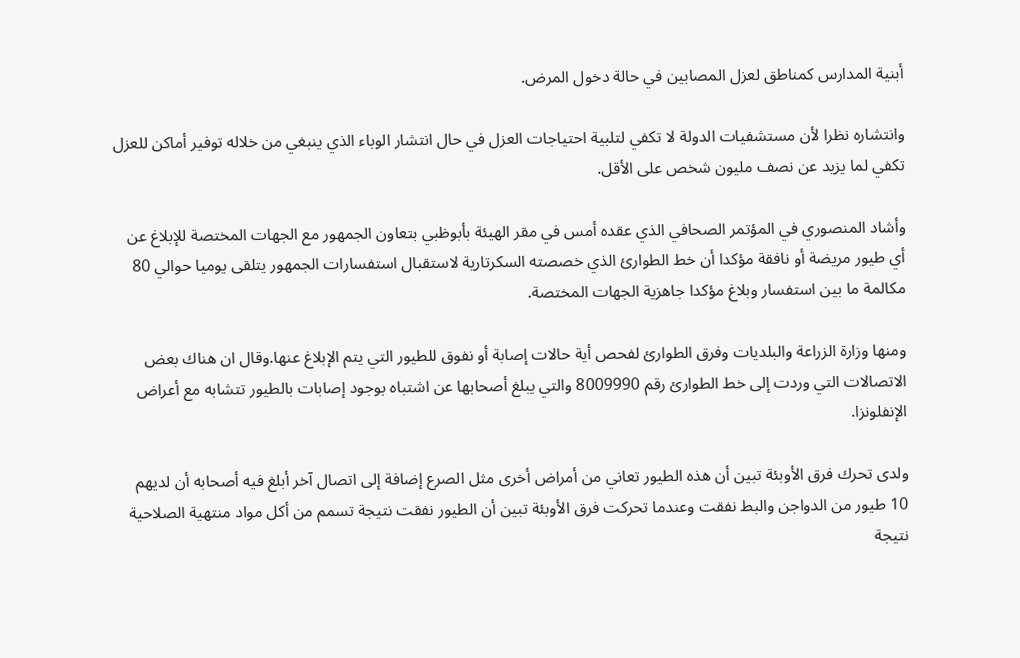أبنية المدارس كمناطق لعزل المصابين في حالة دخول المرض.

وانتشاره نظرا لأن مستشفيات الدولة لا تكفي لتلبية احتياجات العزل في حال انتشار الوباء الذي ينبغي من خلاله توفير أماكن للعزل تكفي لما يزيد عن نصف مليون شخص على الأقل.

وأشاد المنصوري في المؤتمر الصحافي الذي عقده أمس في مقر الهيئة بأبوظبي بتعاون الجمهور مع الجهات المختصة للإبلاغ عن أي طيور مريضة أو نافقة مؤكدا أن خط الطوارئ الذي خصصته السكرتارية لاستقبال استفسارات الجمهور يتلقى يوميا حوالي 80 مكالمة ما بين استفسار وبلاغ مؤكدا جاهزية الجهات المختصة.

ومنها وزارة الزراعة والبلديات وفرق الطوارئ لفحص أية حالات إصابة أو نفوق للطيور التي يتم الإبلاغ عنها.وقال ان هناك بعض الاتصالات التي وردت إلى خط الطوارئ رقم 8009990 والتي يبلغ أصحابها عن اشتباه بوجود إصابات بالطيور تتشابه مع أعراض الإنفلونزا.

ولدى تحرك فرق الأوبئة تبين أن هذه الطيور تعاني من أمراض أخرى مثل الصرع إضافة إلى اتصال آخر أبلغ فيه أصحابه أن لديهم 10 طيور من الدواجن والبط نفقت وعندما تحركت فرق الأوبئة تبين أن الطيور نفقت نتيجة تسمم من أكل مواد منتهية الصلاحية نتيجة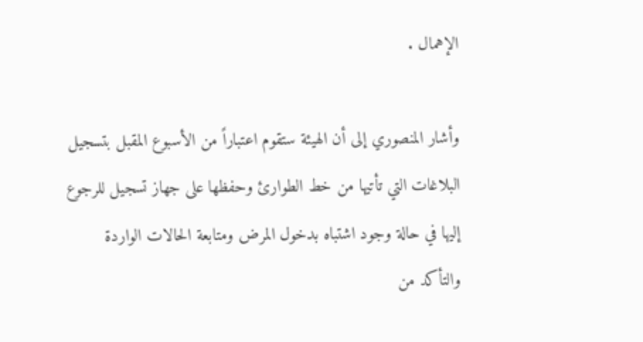الإهمال .

وأشار المنصوري إلى أن الهيئة ستقوم اعتباراً من الأسبوع المقبل بتسجيل البلاغات التي تأتيها من خط الطوارئ وحفظها على جهاز تسجيل للرجوع إليها في حالة وجود اشتباه بدخول المرض ومتابعة الحالات الواردة والتأكد من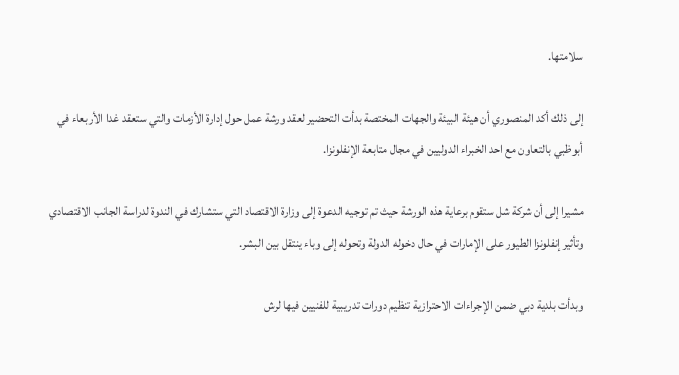سلامتها.

إلى ذلك أكد المنصوري أن هيئة البيئة والجهات المختصة بدأت التحضير لعقد ورشة عمل حول إدارة الأزمات والتي ستعقد غدا الأربعاء في أبوظبي بالتعاون مع احد الخبراء الدوليين في مجال متابعة الإنفلونزا.

مشيرا إلى أن شركة شل ستقوم برعاية هذه الورشة حيث تم توجيه الدعوة إلى وزارة الاقتصاد التي ستشارك في الندوة لدراسة الجانب الاقتصادي وتأثير إنفلونزا الطيور على الإمارات في حال دخوله الدولة وتحوله إلى وباء ينتقل بين البشر.

وبدأت بلدية دبي ضمن الإجراءات الاحترازية تنظيم دورات تدريبية للفنيين فيها لرش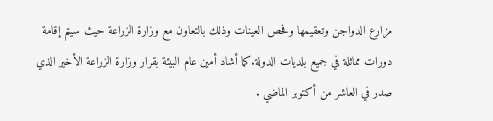مزارع الدواجن وتعقيمها وفحص العينات وذلك بالتعاون مع وزارة الزراعة حيث سيتم إقامة دورات مماثلة في جميع بلديات الدولة.كما أشاد أمين عام البيئة بقرار وزارة الزراعة الأخير الذي صدر في العاشر من أكتوبر الماضي .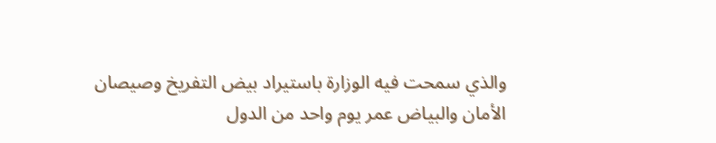والذي سمحت فيه الوزارة باستيراد بيض التفريخ وصيصان الأمان والبياض عمر يوم واحد من الدول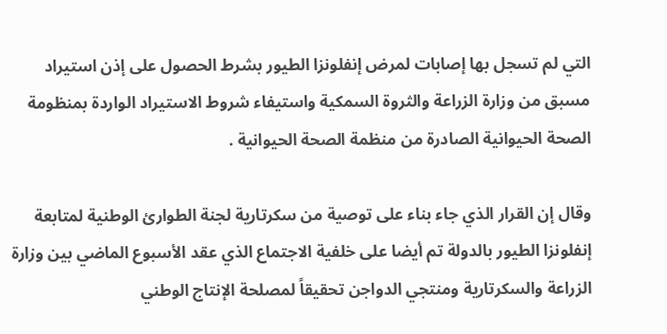التي لم تسجل بها إصابات لمرض إنفلونزا الطيور بشرط الحصول على إذن استيراد مسبق من وزارة الزراعة والثروة السمكية واستيفاء شروط الاستيراد الواردة بمنظومة الصحة الحيوانية الصادرة من منظمة الصحة الحيوانية .

وقال إن القرار الذي جاء بناء على توصية من سكرتارية لجنة الطوارئ الوطنية لمتابعة إنفلونزا الطيور بالدولة تم أيضا على خلفية الاجتماع الذي عقد الأسبوع الماضي بين وزارة الزراعة والسكرتارية ومنتجي الدواجن تحقيقاً لمصلحة الإنتاج الوطني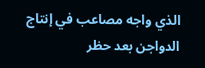الذي واجه مصاعب في إنتاج الدواجن بعد حظر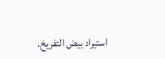استيراد بيض التفريخ.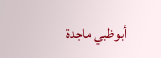أبوظبي ماجدة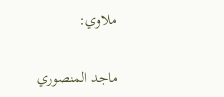ملاوي:

ماجد المنصوري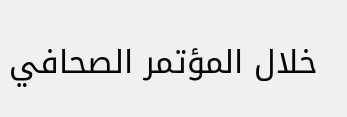خلال المؤتمر الصحافي